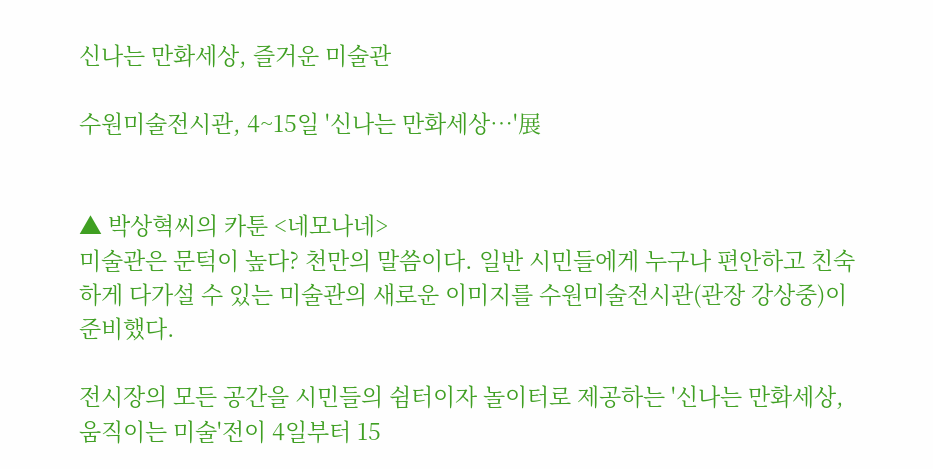신나는 만화세상, 즐거운 미술관

수원미술전시관, 4~15일 '신나는 만화세상…'展


▲ 박상혁씨의 카툰 <네모나네>
미술관은 문턱이 높다? 천만의 말씀이다. 일반 시민들에게 누구나 편안하고 친숙하게 다가설 수 있는 미술관의 새로운 이미지를 수원미술전시관(관장 강상중)이 준비했다.

전시장의 모든 공간을 시민들의 쉼터이자 놀이터로 제공하는 '신나는 만화세상, 움직이는 미술'전이 4일부터 15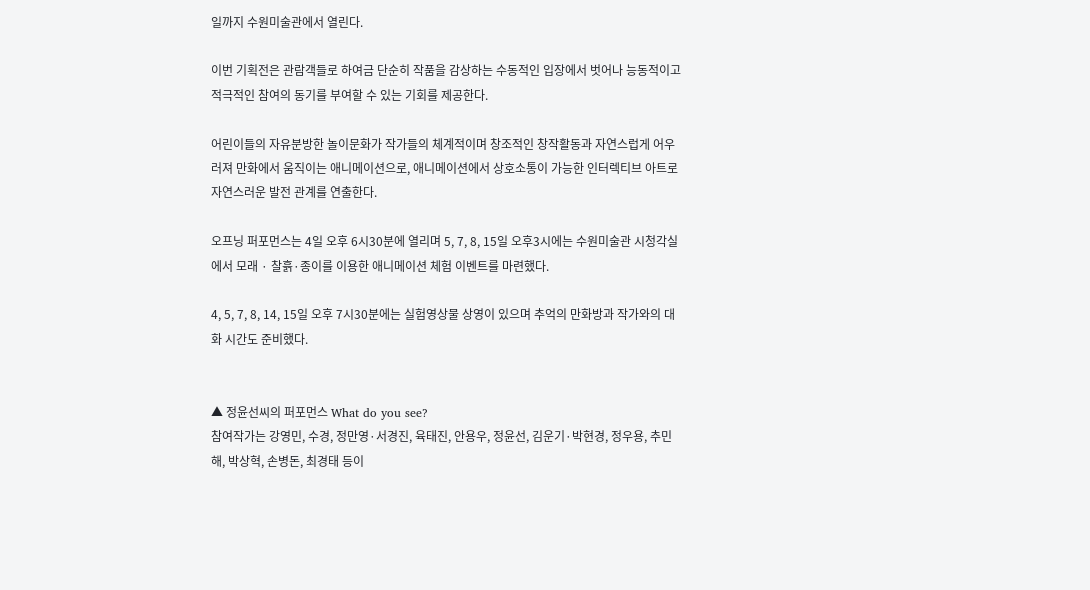일까지 수원미술관에서 열린다.

이번 기획전은 관람객들로 하여금 단순히 작품을 감상하는 수동적인 입장에서 벗어나 능동적이고 적극적인 참여의 동기를 부여할 수 있는 기회를 제공한다.

어린이들의 자유분방한 놀이문화가 작가들의 체계적이며 창조적인 창작활동과 자연스럽게 어우러져 만화에서 움직이는 애니메이션으로, 애니메이션에서 상호소통이 가능한 인터렉티브 아트로 자연스러운 발전 관계를 연출한다.

오프닝 퍼포먼스는 4일 오후 6시30분에 열리며 5, 7, 8, 15일 오후3시에는 수원미술관 시청각실에서 모래 · 찰흙·종이를 이용한 애니메이션 체험 이벤트를 마련했다.

4, 5, 7, 8, 14, 15일 오후 7시30분에는 실험영상물 상영이 있으며 추억의 만화방과 작가와의 대화 시간도 준비했다.


▲ 정윤선씨의 퍼포먼스 What do you see?
참여작가는 강영민, 수경, 정만영·서경진, 육태진, 안용우, 정윤선, 김운기·박현경, 정우용, 추민해, 박상혁, 손병돈, 최경태 등이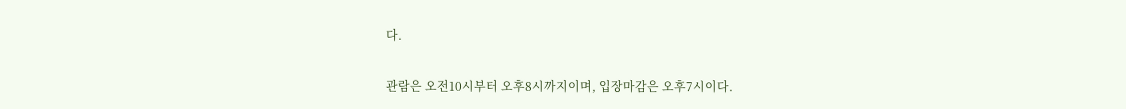다.

관람은 오전10시부터 오후8시까지이며, 입장마감은 오후7시이다.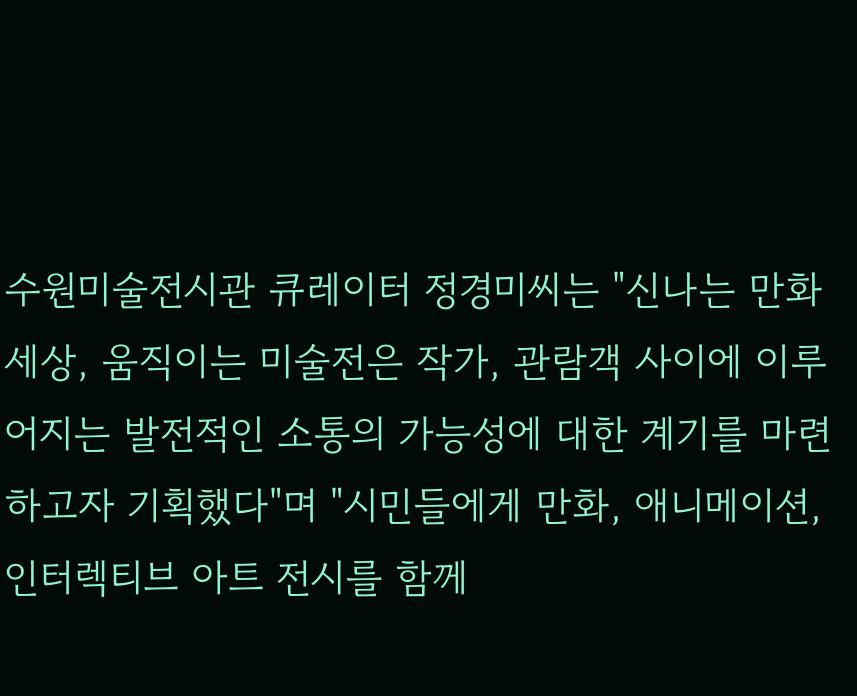수원미술전시관 큐레이터 정경미씨는 "신나는 만화세상, 움직이는 미술전은 작가, 관람객 사이에 이루어지는 발전적인 소통의 가능성에 대한 계기를 마련하고자 기획했다"며 "시민들에게 만화, 애니메이션, 인터렉티브 아트 전시를 함께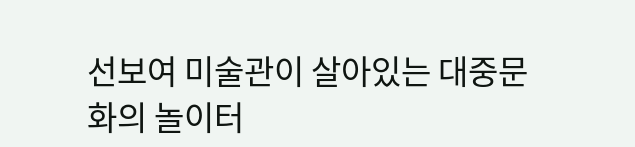선보여 미술관이 살아있는 대중문화의 놀이터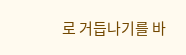로 거듭나기를 바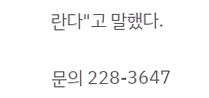란다"고 말했다.

문의 228-3647